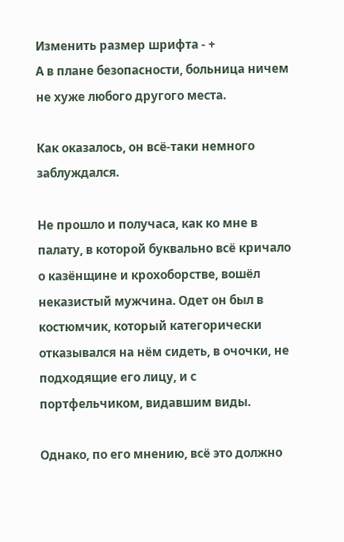Изменить размер шрифта - +
А в плане безопасности, больница ничем не хуже любого другого места.

Как оказалось, он всё-таки немного заблуждался.

Не прошло и получаса, как ко мне в палату, в которой буквально всё кричало о казёнщине и крохоборстве, вошёл неказистый мужчина. Одет он был в костюмчик, который категорически отказывался на нём сидеть, в очочки, не подходящие его лицу, и с портфельчиком, видавшим виды.

Однако, по его мнению, всё это должно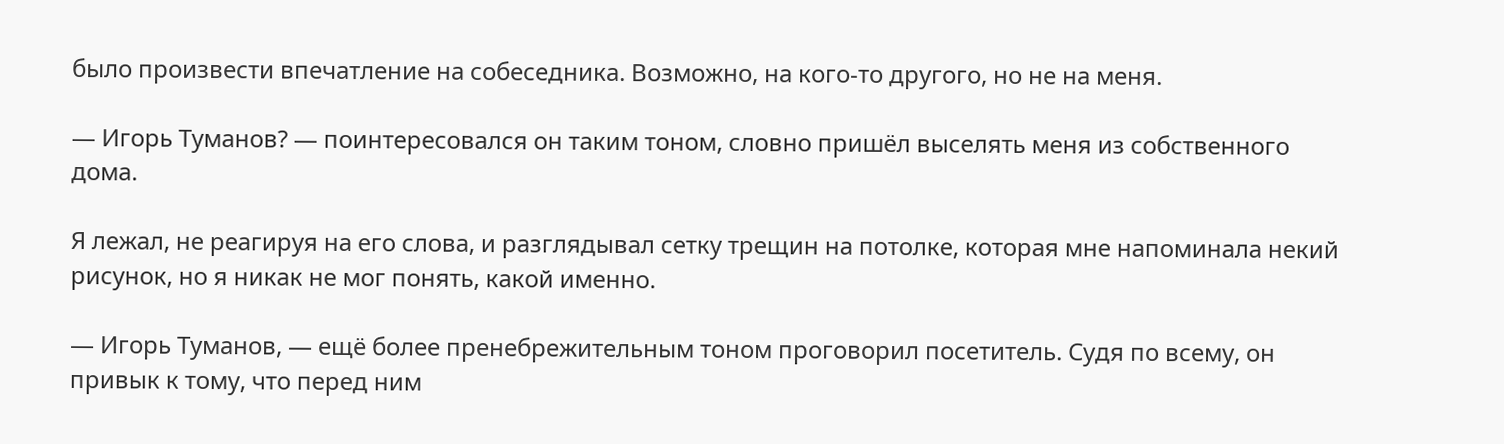было произвести впечатление на собеседника. Возможно, на кого-то другого, но не на меня.

— Игорь Туманов? — поинтересовался он таким тоном, словно пришёл выселять меня из собственного дома.

Я лежал, не реагируя на его слова, и разглядывал сетку трещин на потолке, которая мне напоминала некий рисунок, но я никак не мог понять, какой именно.

— Игорь Туманов, — ещё более пренебрежительным тоном проговорил посетитель. Судя по всему, он привык к тому, что перед ним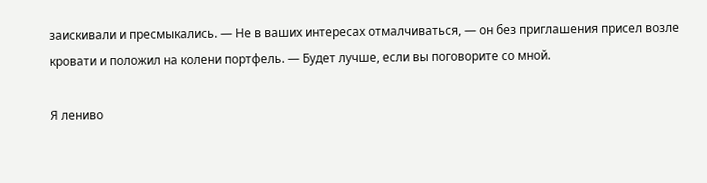заискивали и пресмыкались. — Не в ваших интересах отмалчиваться, — он без приглашения присел возле кровати и положил на колени портфель. — Будет лучше, если вы поговорите со мной.

Я лениво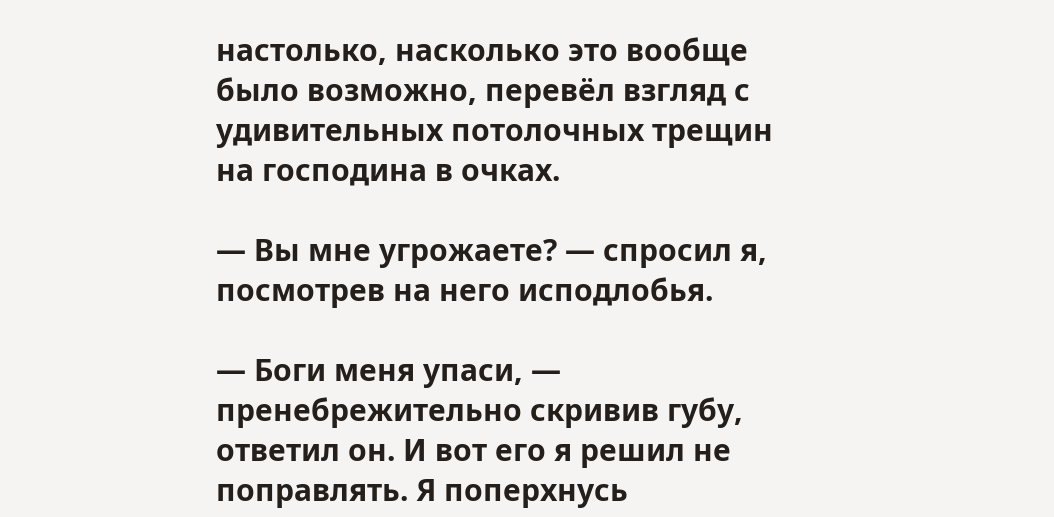настолько, насколько это вообще было возможно, перевёл взгляд с удивительных потолочных трещин на господина в очках.

— Вы мне угрожаете? — спросил я, посмотрев на него исподлобья.

— Боги меня упаси, — пренебрежительно скривив губу, ответил он. И вот его я решил не поправлять. Я поперхнусь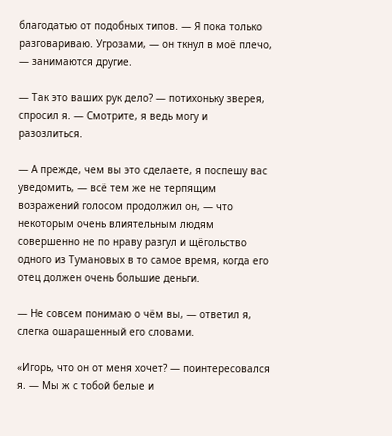благодатью от подобных типов. — Я пока только разговариваю. Угрозами, — он ткнул в моё плечо, — занимаются другие.

— Так это ваших рук дело? — потихоньку зверея, спросил я. — Смотрите, я ведь могу и разозлиться.

— А прежде, чем вы это сделаете, я поспешу вас уведомить, — всё тем же не терпящим возражений голосом продолжил он, — что некоторым очень влиятельным людям совершенно не по нраву разгул и щёгольство одного из Тумановых в то самое время, когда его отец должен очень большие деньги.

— Не совсем понимаю о чём вы, — ответил я, слегка ошарашенный его словами.

«Игорь, что он от меня хочет? — поинтересовался я. — Мы ж с тобой белые и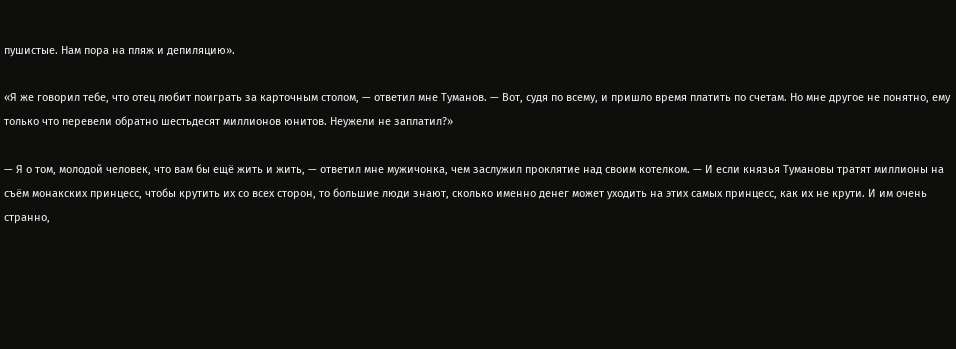пушистые. Нам пора на пляж и депиляцию».

«Я же говорил тебе, что отец любит поиграть за карточным столом, — ответил мне Туманов. — Вот, судя по всему, и пришло время платить по счетам. Но мне другое не понятно, ему только что перевели обратно шестьдесят миллионов юнитов. Неужели не заплатил?»

— Я о том, молодой человек, что вам бы ещё жить и жить, — ответил мне мужичонка, чем заслужил проклятие над своим котелком. — И если князья Тумановы тратят миллионы на съём монакских принцесс, чтобы крутить их со всех сторон, то большие люди знают, сколько именно денег может уходить на этих самых принцесс, как их не крути. И им очень странно,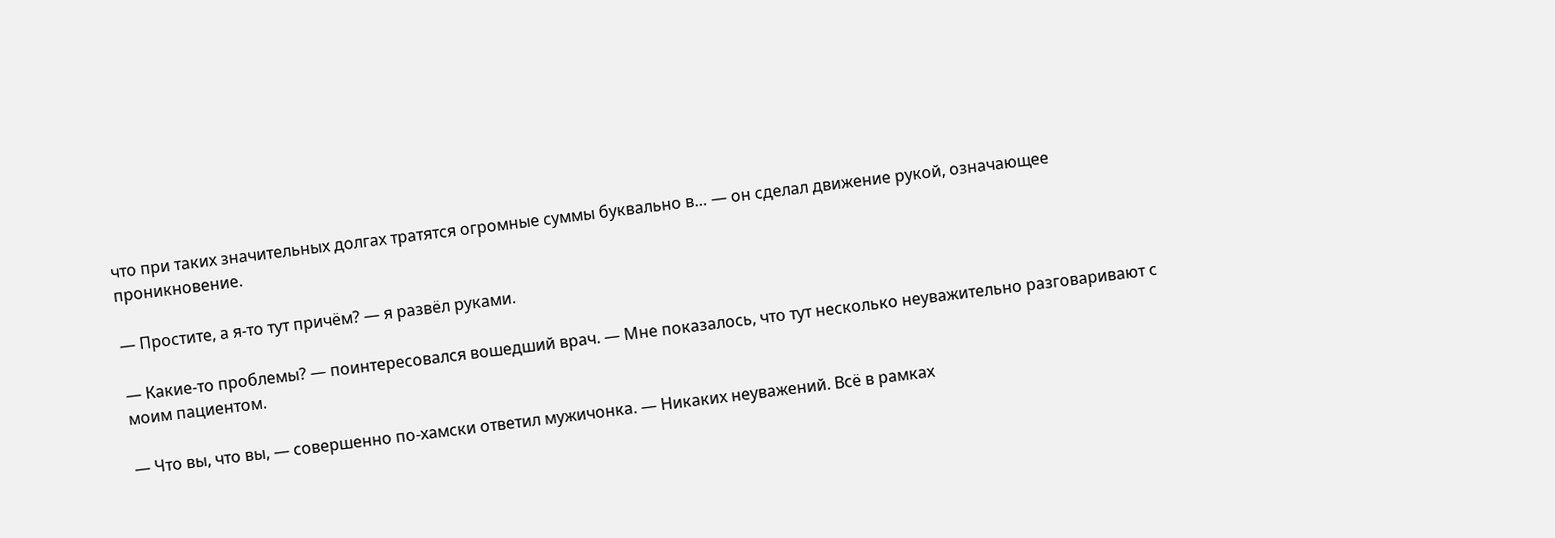что при таких значительных долгах тратятся огромные суммы буквально в… — он сделал движение рукой, означающее проникновение.

— Простите, а я-то тут причём? — я развёл руками.

— Какие-то проблемы? — поинтересовался вошедший врач. — Мне показалось, что тут несколько неуважительно разговаривают с моим пациентом.

— Что вы, что вы, — совершенно по-хамски ответил мужичонка. — Никаких неуважений. Всё в рамках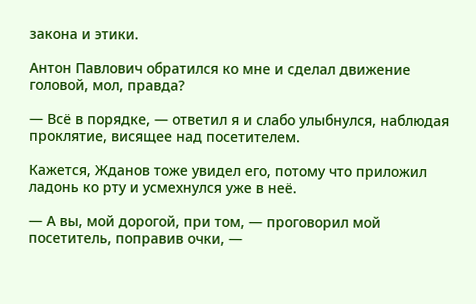закона и этики.

Антон Павлович обратился ко мне и сделал движение головой, мол, правда?

— Всё в порядке, — ответил я и слабо улыбнулся, наблюдая проклятие, висящее над посетителем.

Кажется, Жданов тоже увидел его, потому что приложил ладонь ко рту и усмехнулся уже в неё.

— А вы, мой дорогой, при том, — проговорил мой посетитель, поправив очки, —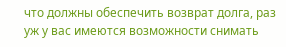что должны обеспечить возврат долга, раз уж у вас имеются возможности снимать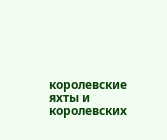королевские яхты и королевских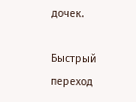дочек.

Быстрый переход